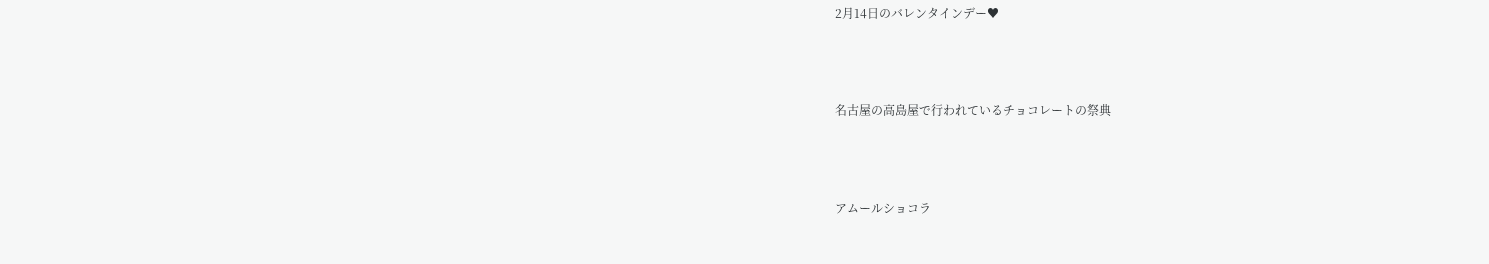2月14日のバレンタインデー♥



名古屋の高島屋で行われているチョコレートの祭典



アムールショコラ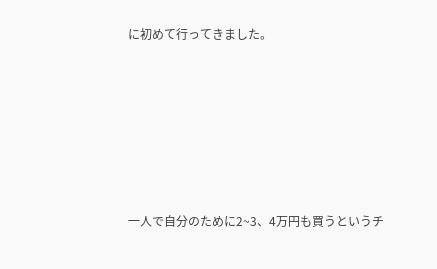に初めて行ってきました。







一人で自分のために2~3、4万円も買うというチ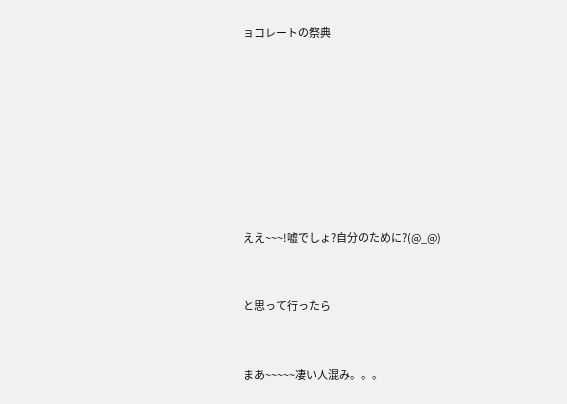ョコレートの祭典











ええ~~~!嘘でしょ?自分のために?(@_@)



と思って行ったら



まあ~~~~~凄い人混み。。。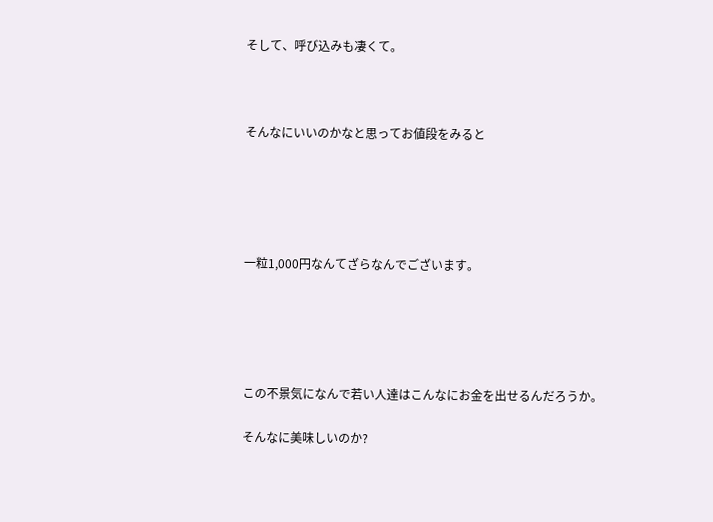そして、呼び込みも凄くて。



そんなにいいのかなと思ってお値段をみると





一粒1,000円なんてざらなんでございます。





この不景気になんで若い人達はこんなにお金を出せるんだろうか。

そんなに美味しいのか?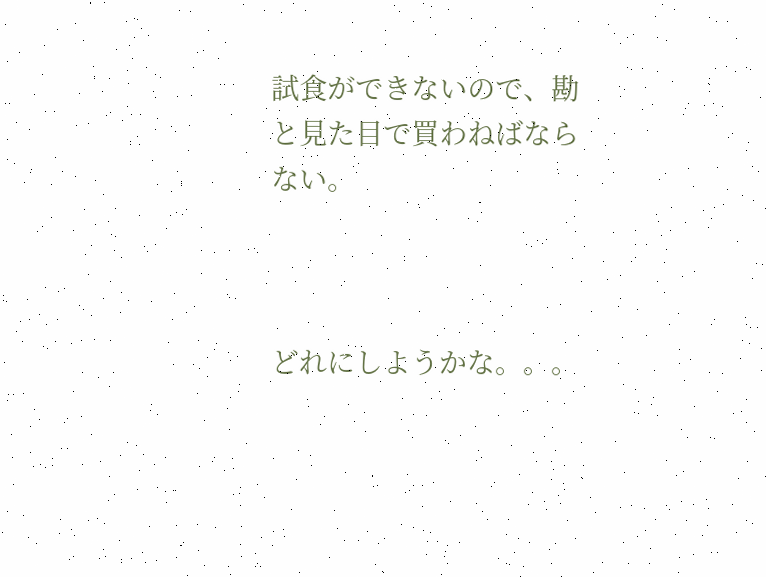試食ができないので、勘と見た目で買わねばならない。



どれにしようかな。。。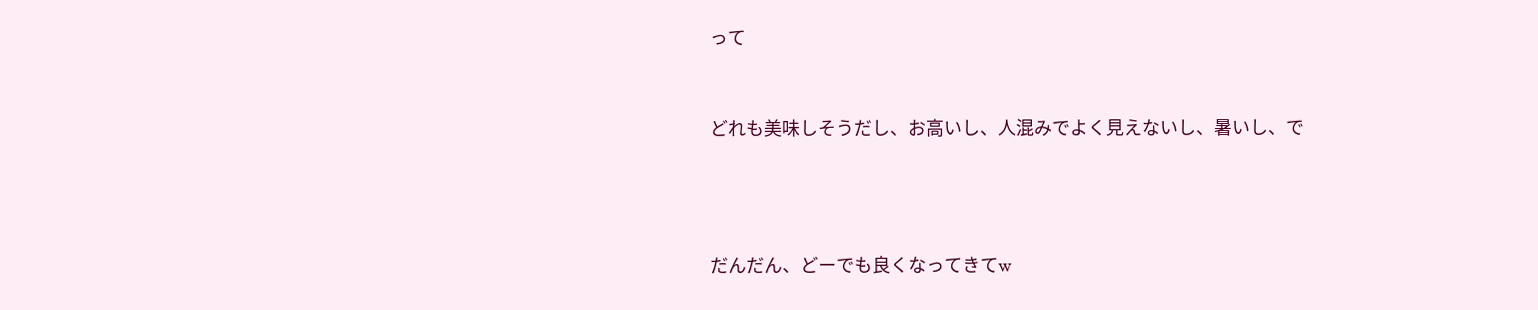って



どれも美味しそうだし、お高いし、人混みでよく見えないし、暑いし、で





だんだん、どーでも良くなってきてw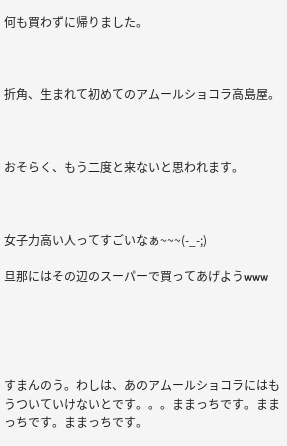何も買わずに帰りました。



折角、生まれて初めてのアムールショコラ高島屋。



おそらく、もう二度と来ないと思われます。



女子力高い人ってすごいなぁ~~~(-_-;)

旦那にはその辺のスーパーで買ってあげようwww





すまんのう。わしは、あのアムールショコラにはもうついていけないとです。。。ままっちです。ままっちです。ままっちです。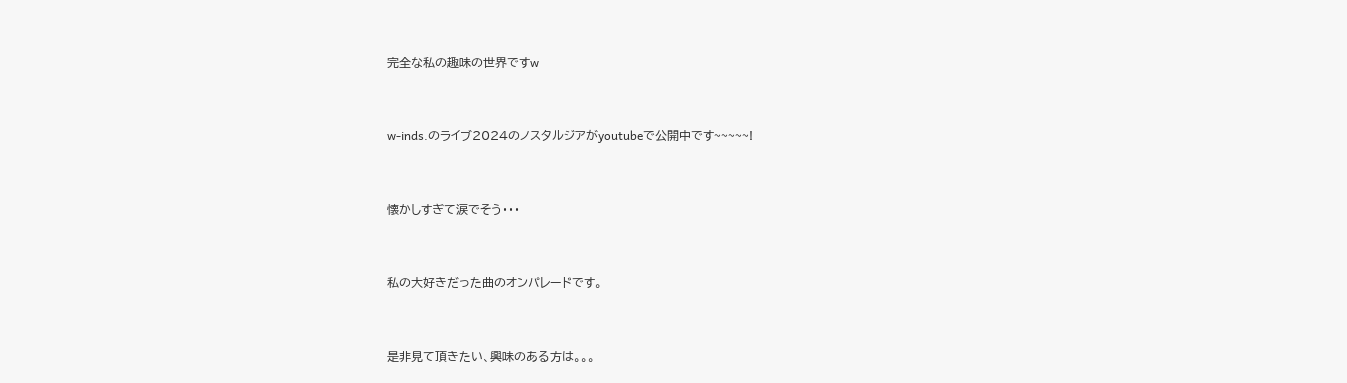完全な私の趣味の世界ですw



w-inds.のライブ2024のノスタルジアがyoutubeで公開中です~~~~~!



懐かしすぎて涙でそう・・・



私の大好きだった曲のオンパレードです。



是非見て頂きたい、興味のある方は。。。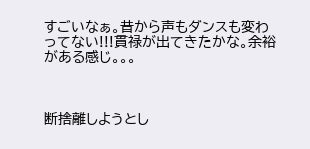すごいなぁ。昔から声もダンスも変わってない!!!貫禄が出てきたかな。余裕がある感じ。。。



断捨離しようとし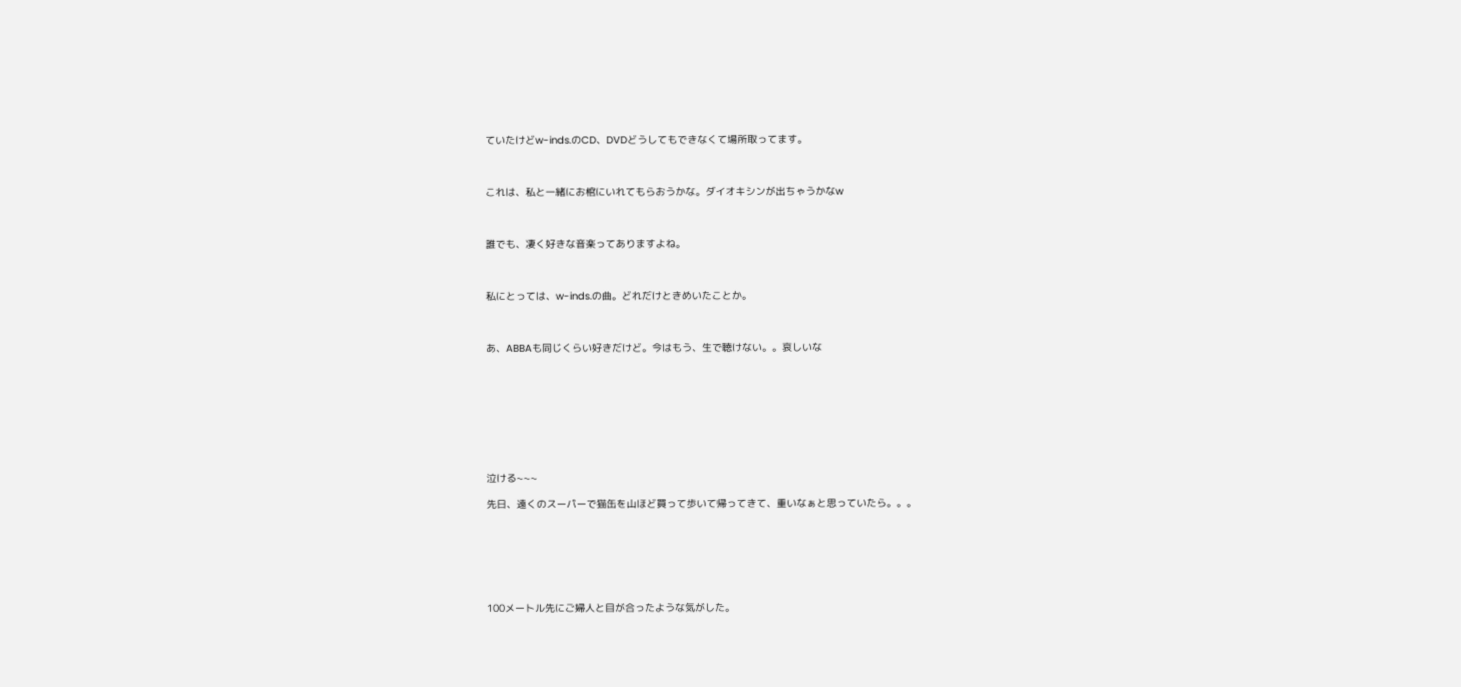ていたけどw-inds.のCD、DVDどうしてもできなくて場所取ってます。



これは、私と一緒にお棺にいれてもらおうかな。ダイオキシンが出ちゃうかなw



誰でも、凄く好きな音楽ってありますよね。



私にとっては、w-inds.の曲。どれだけときめいたことか。



あ、ABBAも同じくらい好きだけど。今はもう、生で聴けない。。哀しいな









泣ける~~~

先日、遠くのスーパーで猫缶を山ほど買って歩いて帰ってきて、重いなぁと思っていたら。。。







100メートル先にご婦人と目が合ったような気がした。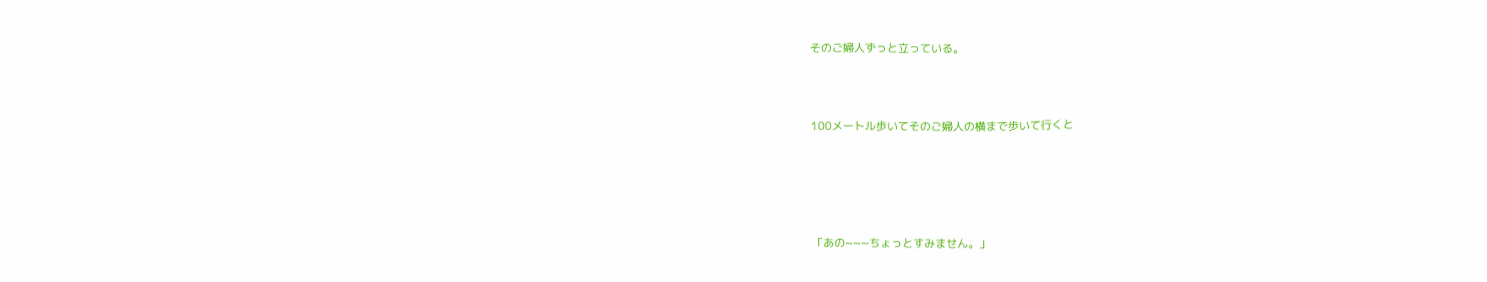そのご婦人ずっと立っている。



100メートル歩いてそのご婦人の横まで歩いて行くと





「あの~~~ちょっとすみません。」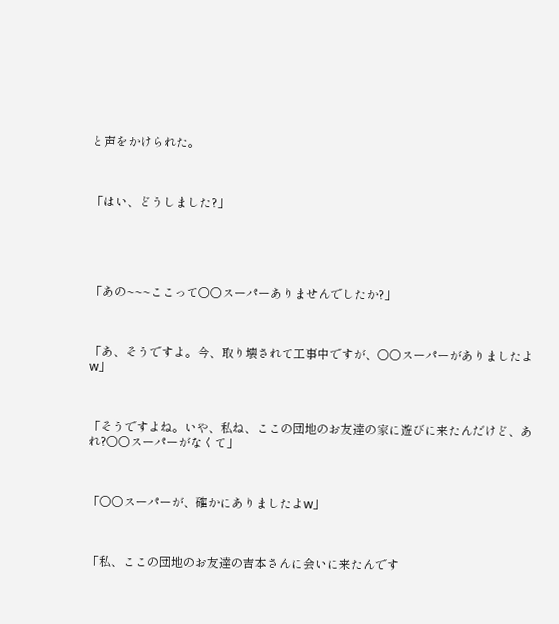と声をかけられた。



「はい、どうしました?」





「あの~~~ここって○○スーパーありませんでしたか?」



「あ、そうですよ。今、取り壊されて工事中ですが、○○スーパーがありましたよw」



「そうですよね。いや、私ね、ここの団地のお友達の家に遊びに来たんだけど、あれ?○○スーパーがなくて」



「○○スーパーが、確かにありましたよw」



「私、ここの団地のお友達の吉本さんに会いに来たんです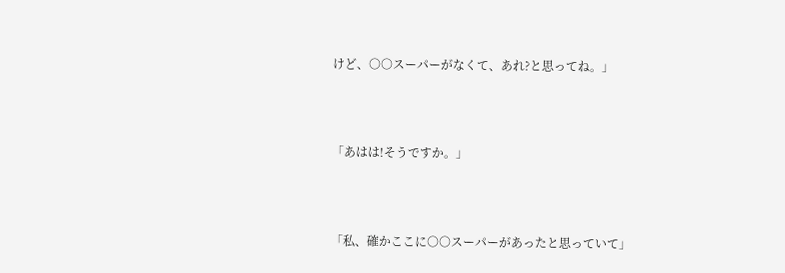けど、○○スーパーがなくて、あれ?と思ってね。」



「あはは!そうですか。」



「私、確かここに○○スーパーがあったと思っていて」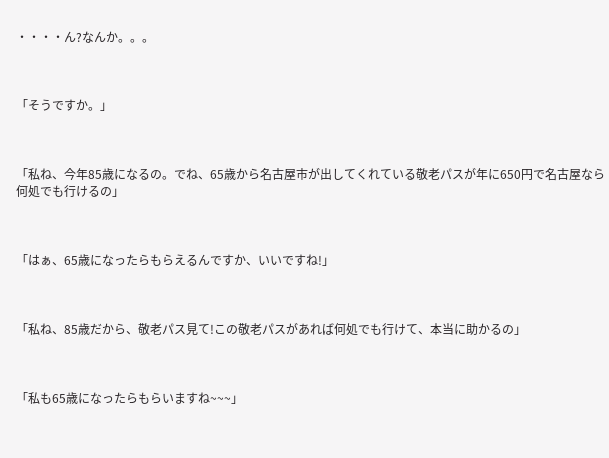・・・・ん?なんか。。。



「そうですか。」



「私ね、今年85歳になるの。でね、65歳から名古屋市が出してくれている敬老パスが年に650円で名古屋なら何処でも行けるの」



「はぁ、65歳になったらもらえるんですか、いいですね!」



「私ね、85歳だから、敬老パス見て!この敬老パスがあれば何処でも行けて、本当に助かるの」



「私も65歳になったらもらいますね~~~」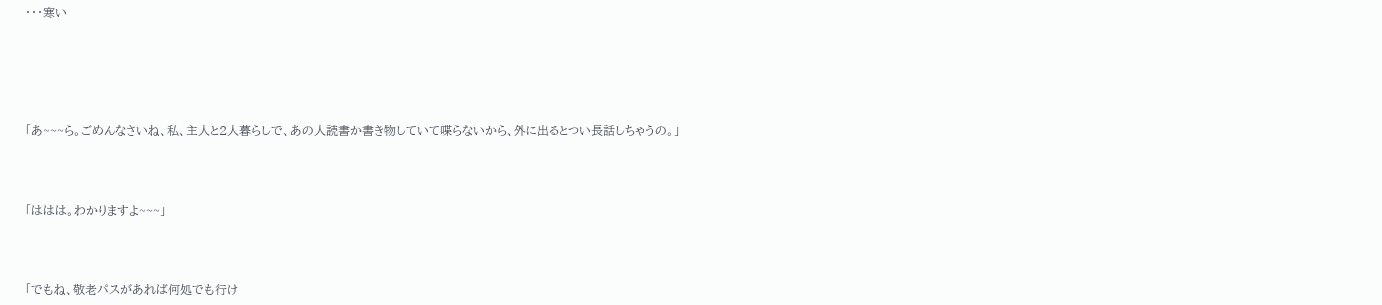・・・寒い





「あ~~~ら。ごめんなさいね、私、主人と2人暮らしで、あの人読書か書き物していて喋らないから、外に出るとつい長話しちゃうの。」



「ははは。わかりますよ~~~」



「でもね、敬老パスがあれば何処でも行け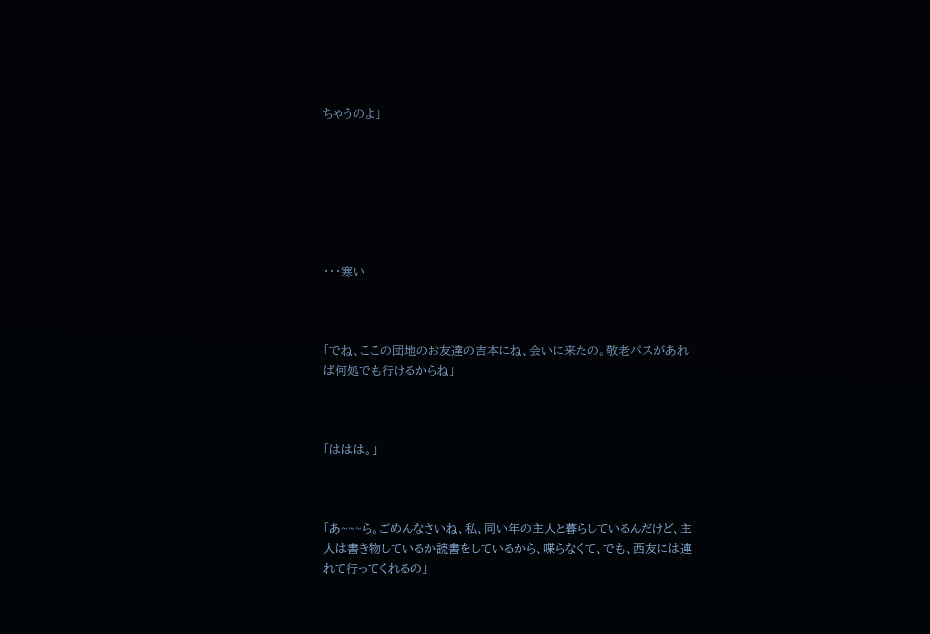ちゃうのよ」







・・・寒い



「でね、ここの団地のお友達の吉本にね、会いに来たの。敬老パスがあれば何処でも行けるからね」



「ははは。」



「あ~~~ら。ごめんなさいね、私、同い年の主人と暮らしているんだけど、主人は書き物しているか読書をしているから、喋らなくて、でも、西友には連れて行ってくれるの」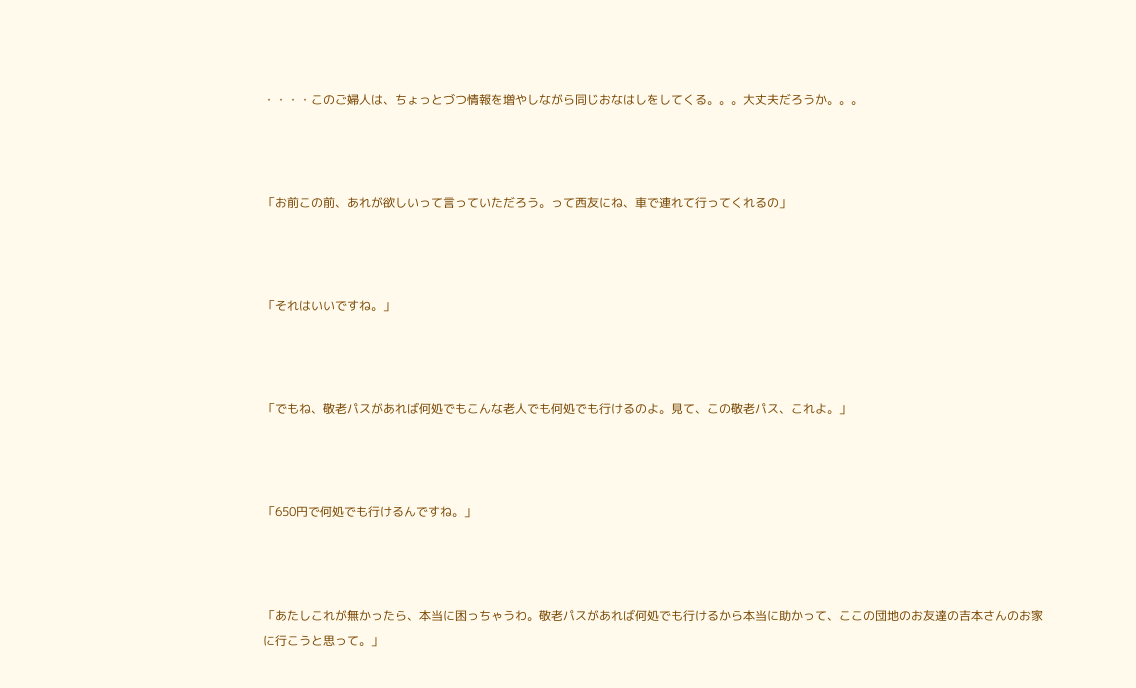・・・・このご婦人は、ちょっとづつ情報を増やしながら同じおなはしをしてくる。。。大丈夫だろうか。。。



「お前この前、あれが欲しいって言っていただろう。って西友にね、車で連れて行ってくれるの」



「それはいいですね。」



「でもね、敬老パスがあれば何処でもこんな老人でも何処でも行けるのよ。見て、この敬老パス、これよ。」



「650円で何処でも行けるんですね。」



「あたしこれが無かったら、本当に困っちゃうわ。敬老パスがあれば何処でも行けるから本当に助かって、ここの団地のお友達の吉本さんのお家に行こうと思って。」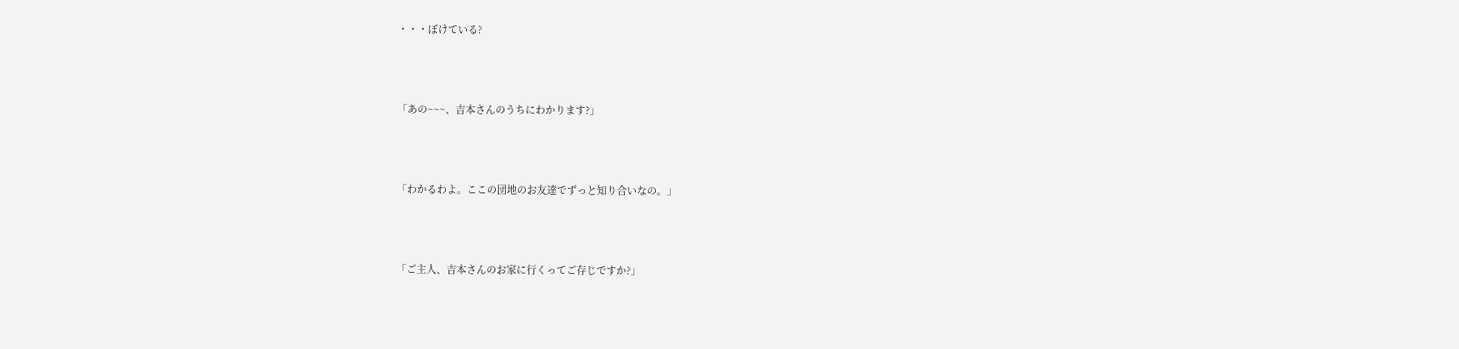・・・ぼけている?



「あの~~~、吉本さんのうちにわかります?」



「わかるわよ。ここの団地のお友達でずっと知り合いなの。」



「ご主人、吉本さんのお家に行くってご存じですか?」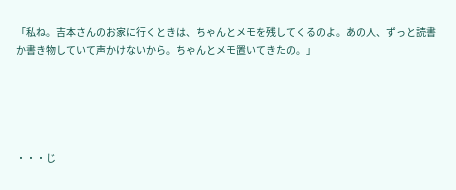「私ね。吉本さんのお家に行くときは、ちゃんとメモを残してくるのよ。あの人、ずっと読書か書き物していて声かけないから。ちゃんとメモ置いてきたの。」





・・・じ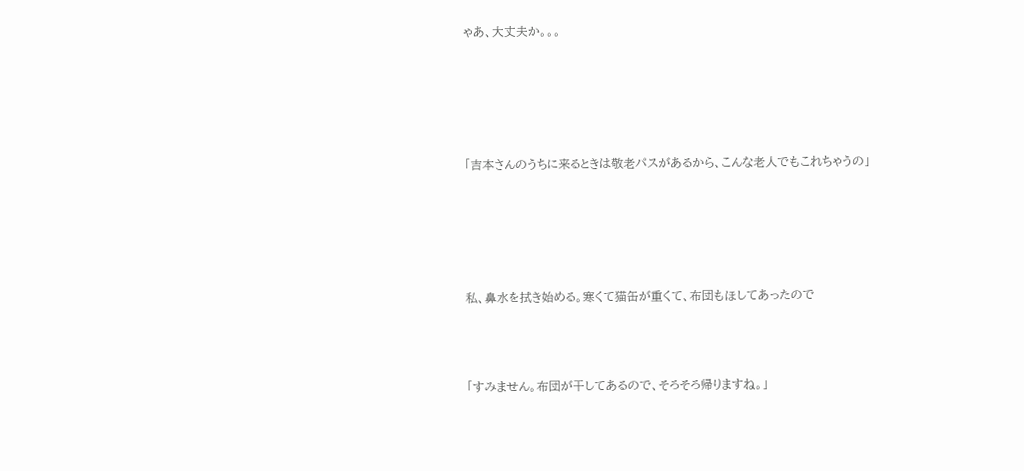ゃあ、大丈夫か。。。





「吉本さんのうちに来るときは敬老パスがあるから、こんな老人でもこれちゃうの」





私、鼻水を拭き始める。寒くて猫缶が重くて、布団もほしてあったので



「すみません。布団が干してあるので、そろそろ帰りますね。」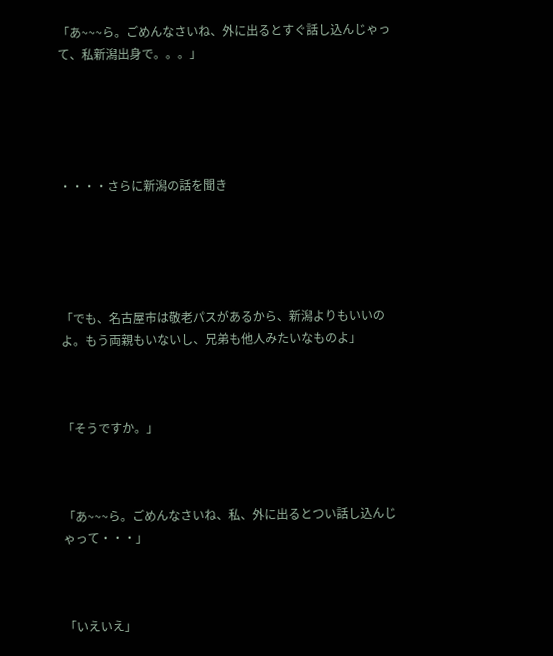「あ~~~ら。ごめんなさいね、外に出るとすぐ話し込んじゃって、私新潟出身で。。。」





・・・・さらに新潟の話を聞き





「でも、名古屋市は敬老パスがあるから、新潟よりもいいのよ。もう両親もいないし、兄弟も他人みたいなものよ」



「そうですか。」



「あ~~~ら。ごめんなさいね、私、外に出るとつい話し込んじゃって・・・」



「いえいえ」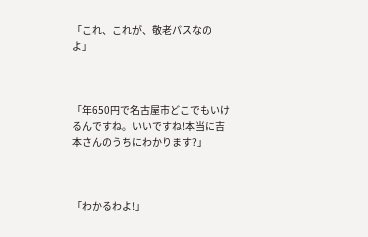「これ、これが、敬老パスなのよ」



「年650円で名古屋市どこでもいけるんですね。いいですね!本当に吉本さんのうちにわかります?」



「わかるわよ!」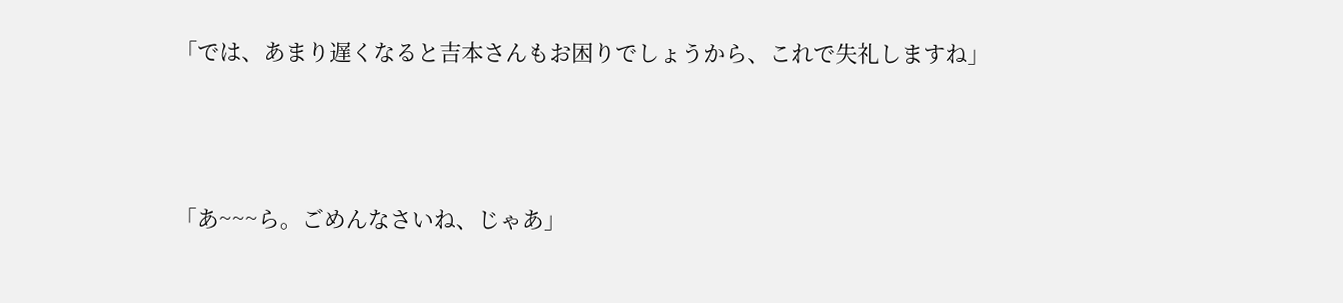「では、あまり遅くなると吉本さんもお困りでしょうから、これで失礼しますね」



「あ~~~ら。ごめんなさいね、じゃあ」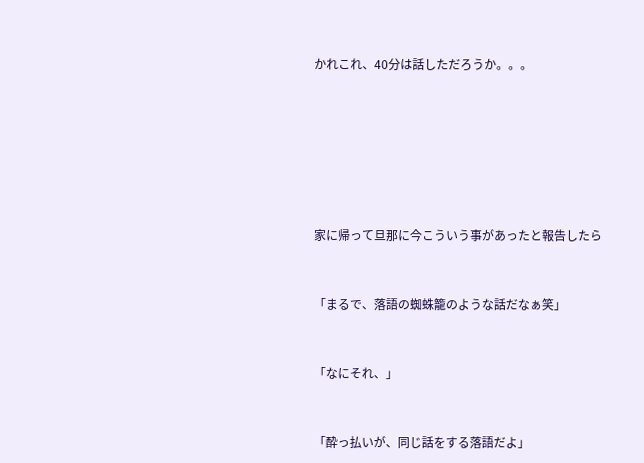かれこれ、40分は話しただろうか。。。









家に帰って旦那に今こういう事があったと報告したら



「まるで、落語の蜘蛛籠のような話だなぁ笑」



「なにそれ、」



「酔っ払いが、同じ話をする落語だよ」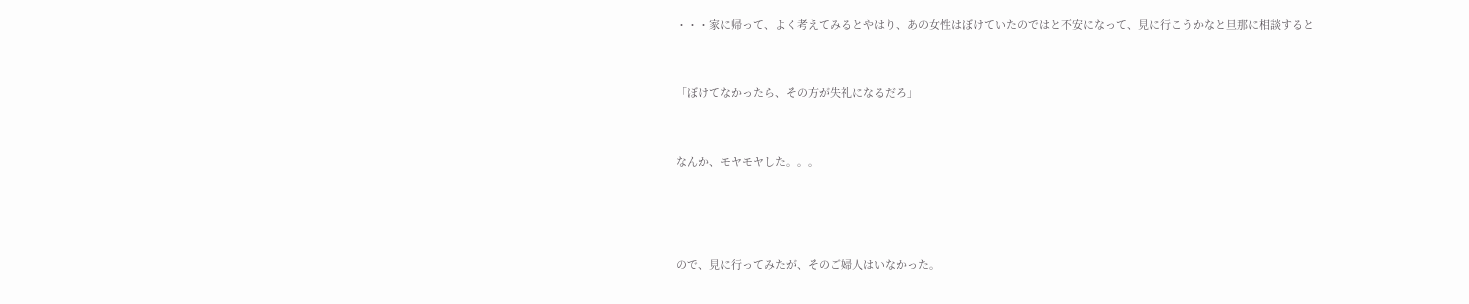・・・家に帰って、よく考えてみるとやはり、あの女性はぼけていたのではと不安になって、見に行こうかなと旦那に相談すると



「ぼけてなかったら、その方が失礼になるだろ」



なんか、モヤモヤした。。。





ので、見に行ってみたが、そのご婦人はいなかった。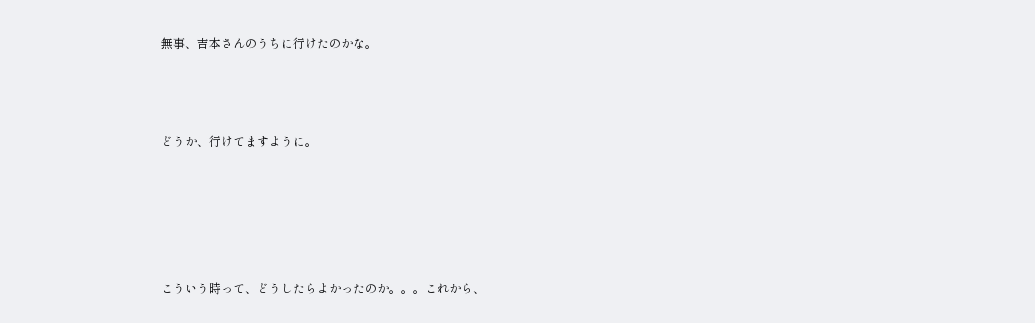無事、吉本さんのうちに行けたのかな。



どうか、行けてますように。





こういう時って、どうしたらよかったのか。。。これから、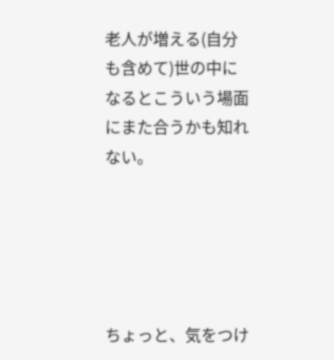老人が増える(自分も含めて)世の中になるとこういう場面にまた合うかも知れない。





ちょっと、気をつけ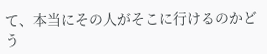て、本当にその人がそこに行けるのかどう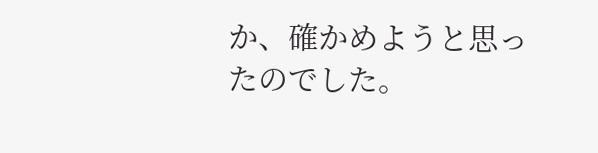か、確かめようと思ったのでした。